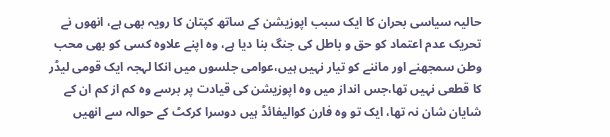حالیہ سیاسی بحران کا ایک سبب اپوزیشن کے ساتھ کپتان کا رویہ بھی ہے، انھوں نے تحریک عدم اعتماد کو حق و باطل کی جنگ بنا دیا ہے، وہ اپنے علاوہ کسی کو بھی محب وطن سمجھنے اور ماننے کو تیار نہیں ہیں،عوامی جلسوں میں انکا لہجہ ایک قومی لیڈر کا قطعی نہیں تھا،جس انداز میں وہ اپوزیشن کی قیادت پر برسے وہ کم از کم ان کے شایان شان نہ تھا، ایک تو وہ فارن کوالیفائڈ ہیں دوسرا کرکٹ کے حوالہ سے انھیں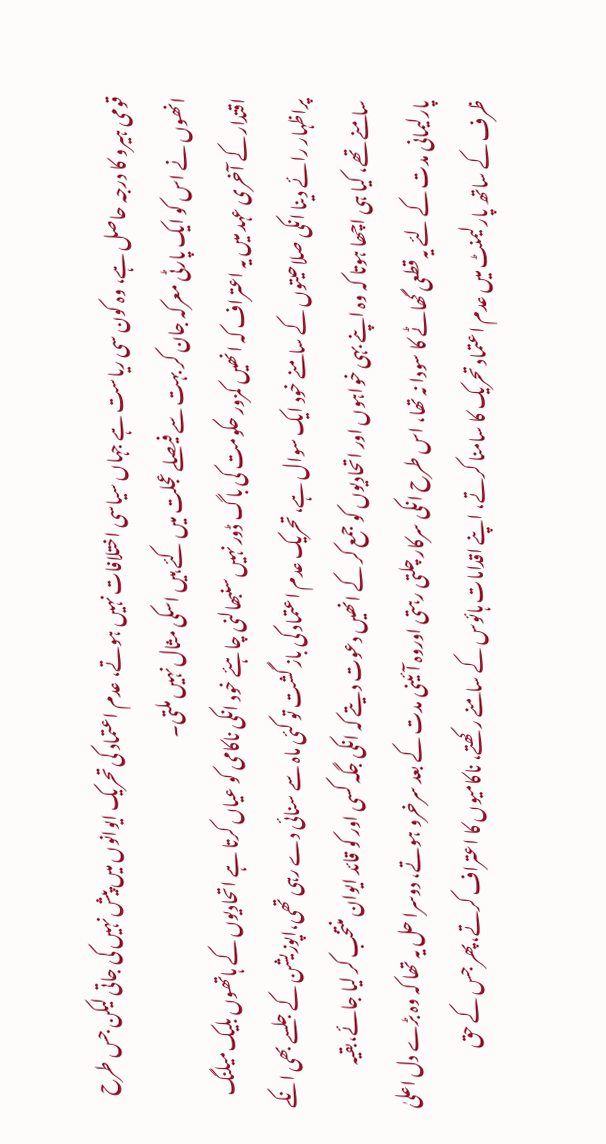قومی ہیرو کا درجہ حاصل ہے، وہ کون سی ریاست ہے جہاں سیاسی اختلافات نہیں ہوتے، عدم اعتماد کی تحریک ایوانوں میں پیش نہیں کی جاتی لیکن جس طرح انھوں نے اس کو ایک پارٹی معرکہ جان کر بہت سے فیصلے عجلت میں کئے ہیں اسکی مثال نہیں ملتی۔
اقتدار کے آخری عہد میں یہ اعتراف کہ انھیں کمزور حکومت کی باگ ڈور نہیں سنبھالنی چاہئے خود انکی ناکامی کو عیاں کرتا ہے اتحادیوں کے ہاتھوں بلیک میلنگ پراظہار رائے دینا انکی صلاحیتوں کے سامنے خود ایک سوال ہے، تحریک عدم اعتماد کی باز گشت تو کئی ماہ سے سنائی دے رہی تھی،اپوزیشن کے جلسے بھی انکے سامنے تھے، کیا ہی اچھا ہوتا کہ وہ اپنے بہی خواہوں اور اتحادیوں کو جمع کر کے انھیں دعوت دیتے کہ انکی جگہ کسی اور کو قائد ایوان منتخب کر لیا جائے،بقیہ پارلیمانی مدت کے لئے یہ قطعی گھاٹے کا سودا نہ تھا، اس طرح انکی سرکار چلتی رہتی اوروہ آئینی مدت کے بعد سرخرو ہوتے، دوسرا حل یہ تھا کہ وہ بڑے دل اعلیٰ ظرف کے ساتھ پارلیمنٹ میں عدم اعتماد تحریک کا سامنا کرتے، اپنے اقدامات ہائوس کے سامنے رکھتے، ناکامیوں کا اعتراف کرتے،پھر جس کے حق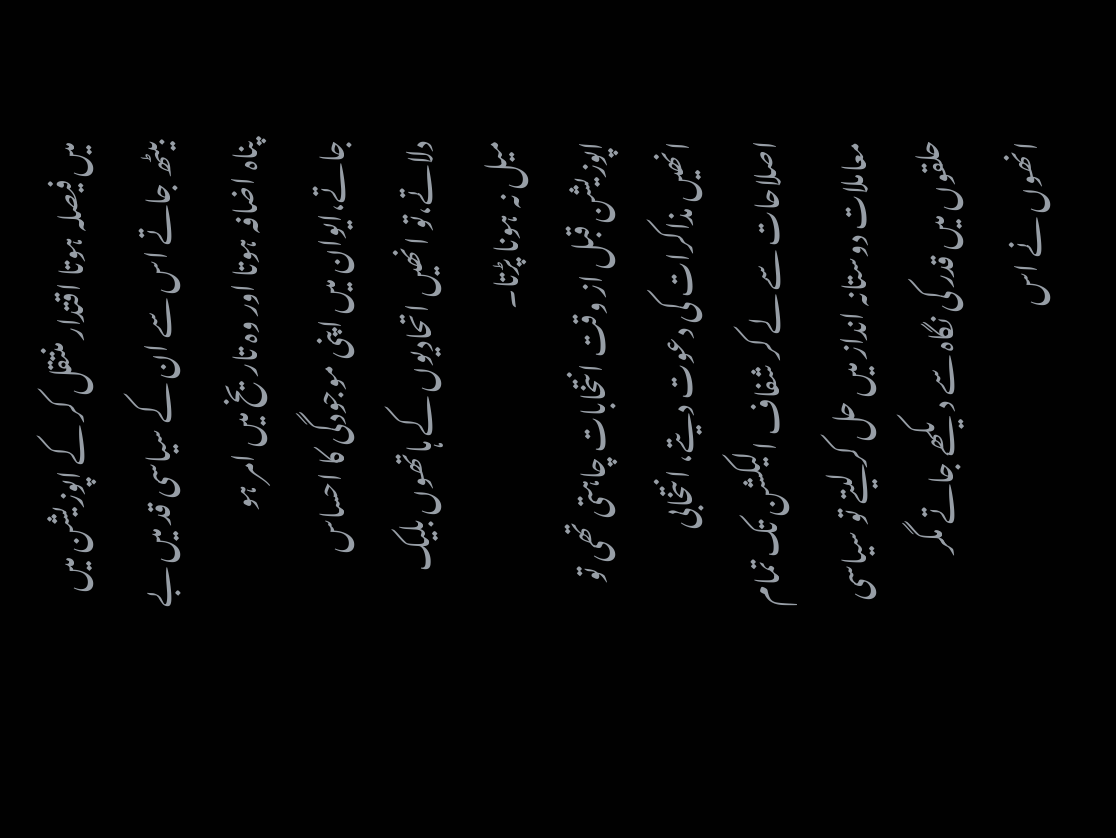میں فیصلہ ہوتا اقتدار منتقل کر کے اپوزیشن میں بیٹھ جاتے اس سے ان کے سیاسی قد میں بے پناہ اضافہ ہوتا اور وہ تاریخ میں امر ہو جاتے،ایوان میں اپنی موجودگی کا احساس دلاتے،تو انھیں اتحادیوں کے ہاتھوں بلیک میل نہ ہونا پڑتا۔
اپوزیشن قبل از وقت انتخابات چاہتی تھی تو انھیں مذاکرات کی دعوت دیتے، انتخابی اصلاحات سے لے کر شفاف الیکشن تک تمام معاملات دوستانہ انداز میں حل کر لیتے تو سیاسی حلقوں میں قدر کی نگاہ سے دیکھے جاتے مگر انھوں نے اس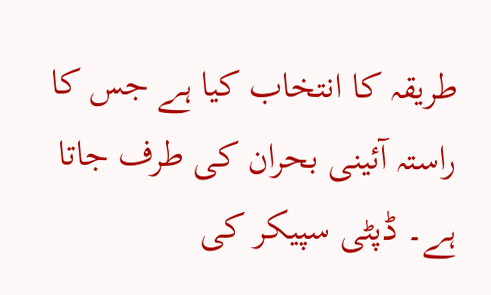طریقہ کا انتخاب کیا ہے جس کا راستہ آئینی بحران کی طرف جاتا ہے۔ ڈپٹی سپیکر کی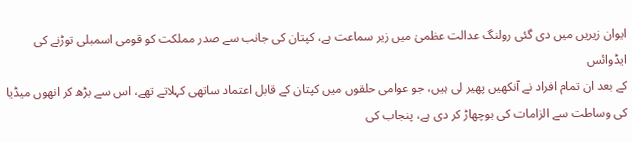ایوان زیریں میں دی گئی رولنگ عدالت عظمیٰ میں زیر سماعت ہے، کپتان کی جانب سے صدر مملکت کو قومی اسمبلی توڑنے کی ایڈوائس
کے بعد ان تمام افراد نے آنکھیں پھیر لی ہیں، جو عوامی حلقوں میں کپتان کے قابل اعتماد ساتھی کہلاتے تھے، اس سے بڑھ کر انھوں میڈیا کی وساطت سے الزامات کی بوچھاڑ کر دی ہے، پنجاب کی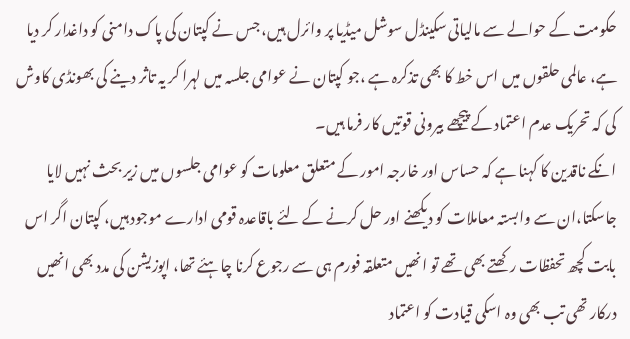حکومت کے حوالے سے مالیاتی سکینڈل سوشل میڈیا پر وائرل ہیں، جس نے کپتان کی پاک دامنی کو داغدار کر دیا ہے، عالمی حلقوں میں اس خط کا بھی تذکرہ ہے ،جو کپتان نے عوامی جلسہ میں لہرا کر یہ تاثر دینے کی بھونڈی کاوش کی کہ تحریک عدم اعتماد کے پیچھے بیرونی قوتیں کار فرما ہیں۔
انکے ناقدین کا کہنا ہے کہ حساس اور خارجہ امور کے متعلق معلومات کو عوامی جلسوں میں زیر بحث نہیں لایا جاسکتا،ان سے وابستہ معاملات کو دیکھنے اور حل کرنے کے لئے باقاعدہ قومی ادارے موجود ہیں، کپتان اگر اس بابت کچھ تحفظات رکھتے بھی تھے تو انھیں متعلقہ فورم ہی سے رجوع کرنا چاہئے تھا، اپوزیشن کی مدد بھی انھیں درکار تھی تب بھی وہ اسکی قیادت کو اعتماد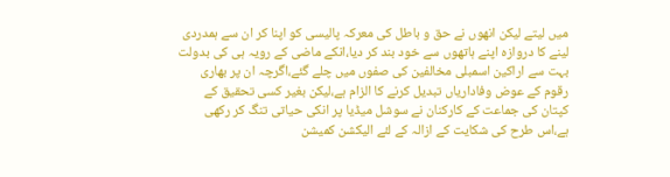میں لیتے لیکن انھوں نے حق و باطل کی معرکہ پالیسی کو اپنا کر ان سے ہمدردی لینے کا دروازہ اپنے ہاتھوں سے خود بند کر دیا،انکے ماضی کے رویہ ہی کی بدولت بہت سے اراکین اسمبلی مخالفین کی صفوں میں چلے گئے،اگرچہ ان پر بھاری رقوم کے عوض وفاداریاں تبدیل کرنے کا الزام ہے،لیکن بغیر کسی تحقیق کے کپتان کی جماعت کے کارکنان نے سوشل میڈیا پر انکی حیاتی تنگ کر رکھی ہے،اس طرح کی شکایت کے ازالہ کے لئے الیکشن کمیشن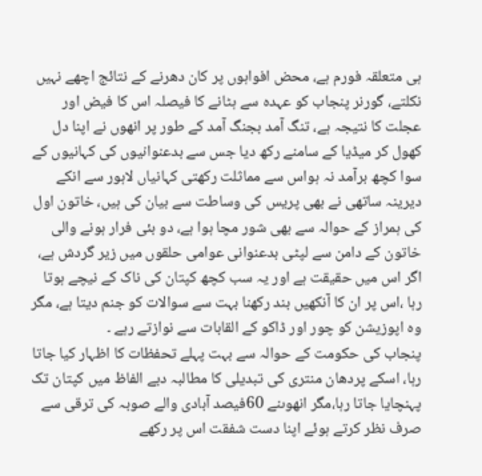ہی متعلقہ فورم ہے، محض افواہوں پر کان دھرنے کے نتائج اچھے نہیں نکلتے، گورنر پنجاب کو عہدہ سے ہٹانے کا فیصلہ اس کا فیض اور عجلت کا نتیجہ ہے، تنگ آمد بجنگ آمد کے طور پر انھوں نے اپنا دل کھول کر میڈیا کے سامنے رکھ دیا جس سے بدعنوانیوں کی کہانیوں کے سوا کچھ برآمد نہ ہواس سے مماثلت رکھتی کہانیاں لاہور سے انکے دیرینہ ساتھی نے بھی پریس کی وساطت سے بیان کی ہیں، خاتون اول کی ہمراز کے حوالہ سے بھی شور مچا ہوا ہے، دو بئی فرار ہونے والی خاتون کے دامن سے لپٹی بدعنوانی عوامی حلقوں میں زیر گردش ہے، اگر اس میں حقیقت ہے اور یہ سب کچھ کپتان کی ناک کے نیچے ہوتا رہا ،اس پر ان کا آنکھیں بند رکھنا بہت سے سوالات کو جنم دیتا ہے، مگر وہ اپوزیشن کو چور اور ڈاکو کے القابات سے نوازتے رہے ۔
پنجاب کی حکومت کے حوالہ سے بہت پہلے تحفظات کا اظہار کیا جاتا رہا، اسکے پردھان منتری کی تبدیلی کا مطالبہ دبے الفاظ میں کپتان تک پہنچایا جاتا رہا،مگر انھوںنے 60فیصد آبادی والے صوبہ کی ترقی سے صرف نظر کرتے ہوئے اپنا دست شفقت اس پر رکھے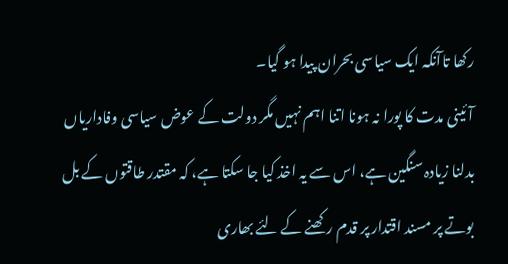رکھا تاآنکہ ایک سیاسی بحران پیدا ہو گیا۔
آئینی مدت کا پورا نہ ہونا اتنا اہم نہیں مگر دولت کے عوض سیاسی وفاداریاں بدلنا زیادہ سنگین ہے، اس سے یہ اخذ کیا جا سکتا ہے، کہ مقتدر طاقتوں کے بل بوتے پر مسند اقتدار پر قدم رکھنے کے لئے بھاری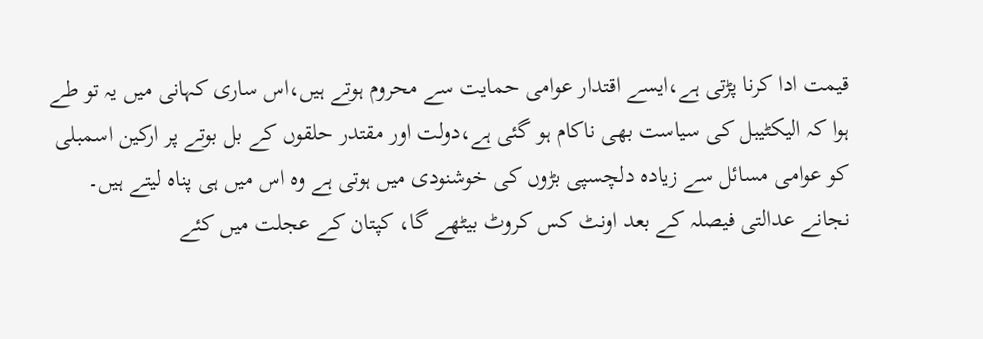قیمت ادا کرنا پڑتی ہے،ایسے اقتدار عوامی حمایت سے محروم ہوتے ہیں،اس ساری کہانی میں یہ تو طے ہوا کہ الیکٹیبل کی سیاست بھی ناکام ہو گئی ہے،دولت اور مقتدر حلقوں کے بل بوتے پر ارکین اسمبلی کو عوامی مسائل سے زیادہ دلچسپی بڑوں کی خوشنودی میں ہوتی ہے وہ اس میں ہی پناہ لیتے ہیں۔
نجانے عدالتی فیصلہ کے بعد اونٹ کس کروٹ بیٹھے گا، کپتان کے عجلت میں کئے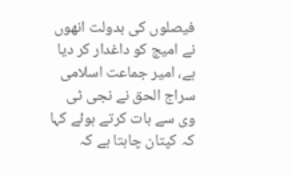فیصلوں کی بدولت انھوں نے امیج کو داغدار کر دیا ہے، امیر جماعت اسلامی سراج الحق نے نجی ٹی وی سے بات کرتے ہوئے کہا کہ کپتان چاہتا ہے کہ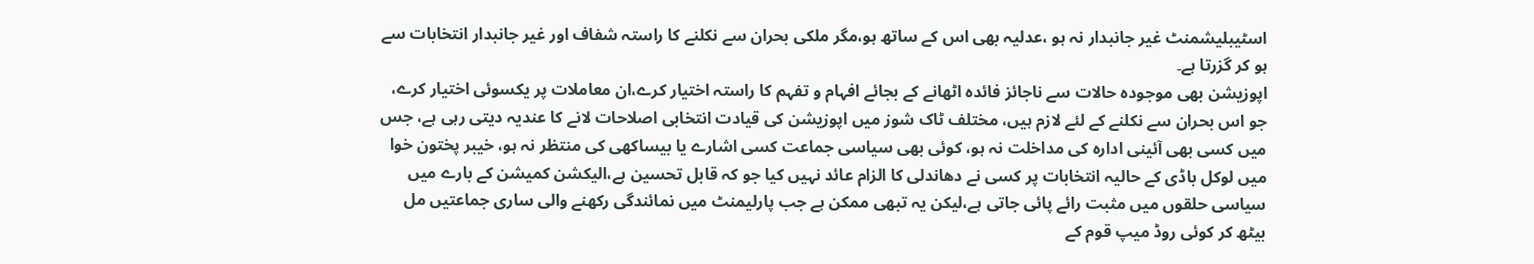اسٹیبلیشمنٹ غیر جانبدار نہ ہو ،عدلیہ بھی اس کے ساتھ ہو،مگر ملکی بحران سے نکلنے کا راستہ شفاف اور غیر جانبدار انتخابات سے ہو کر گزرتا ہے۔
اپوزیشن بھی موجودہ حالات سے ناجائز فائدہ اٹھانے کے بجائے افہام و تفہم کا راستہ اختیار کرے،ان معاملات پر یکسوئی اختیار کرے، جو اس بحران سے نکلنے کے لئے لازم ہیں، مختلف ٹاک شوز میں اپوزیشن کی قیادت انتخابی اصلاحات لانے کا عندیہ دیتی رہی ہے، جس میں کسی بھی آئینی ادارہ کی مداخلت نہ ہو، کوئی بھی سیاسی جماعت کسی اشارے یا بیساکھی کی منتظر نہ ہو، خیبر پختون خوا میں لوکل باڈی کے حالیہ انتخابات پر کسی نے دھاندلی کا الزام عائد نہیں کیا جو کہ قابل تحسین ہے،الیکشن کمیشن کے بارے میں سیاسی حلقوں میں مثبت رائے پائی جاتی ہے،لیکن یہ تبھی ممکن ہے جب پارلیمنٹ میں نمائندگی رکھنے والی ساری جماعتیں مل بیٹھ کر کوئی روڈ میپ قوم کے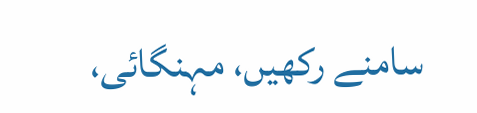سامنے رکھیں، مہنگائی،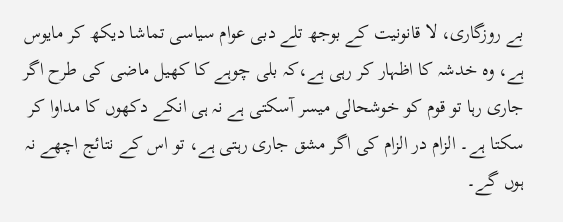بے روزگاری، لا قانونیت کے بوجھ تلے دبی عوام سیاسی تماشا دیکھ کر مایوس ہے، وہ خدشہ کا اظہار کر رہی ہے،کہ بلی چوہے کا کھیل ماضی کی طرح اگر جاری رہا تو قوم کو خوشحالی میسر آسکتی ہے نہ ہی انکے دکھوں کا مداوا کر سکتا ہے۔ الزام در الزام کی اگر مشق جاری رہتی ہے، تو اس کے نتائج اچھے نہ ہوں گے۔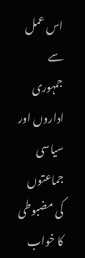اس عمل سے جمہوری اداروں اور سیاسی جماعتوں کی مضبوطی کا خواب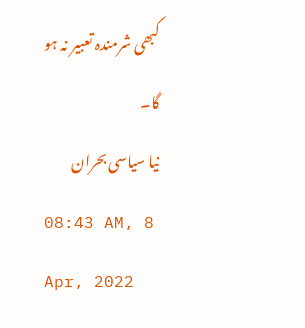کبھی شرمندہ تعبیر نہ ہو گا۔
نیا سیاسی بحران
08:43 AM, 8 Apr, 2022